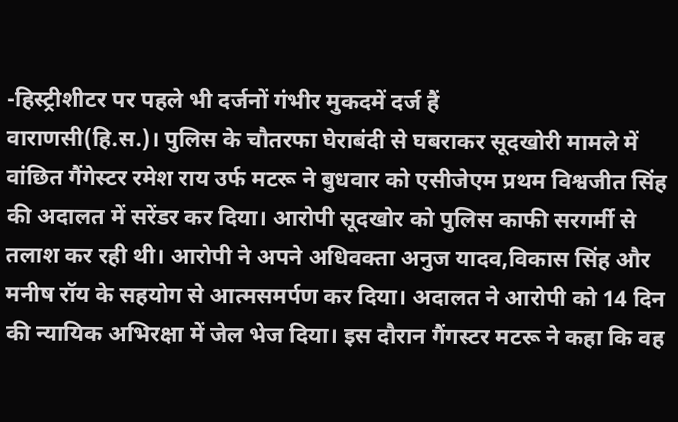-हिस्ट्रीशीटर पर पहले भी दर्जनों गंभीर मुकदमें दर्ज हैं
वाराणसी(हि.स.)। पुलिस के चौतरफा घेराबंदी से घबराकर सूदखोरी मामले में वांछित गैंगेस्टर रमेश राय उर्फ मटरू ने बुधवार को एसीजेएम प्रथम विश्वजीत सिंह की अदालत में सरेंडर कर दिया। आरोपी सूदखोर को पुलिस काफी सरगर्मी से तलाश कर रही थी। आरोपी ने अपने अधिवक्ता अनुज यादव,विकास सिंह और मनीष रॉय के सहयोग से आत्मसमर्पण कर दिया। अदालत ने आरोपी को 14 दिन की न्यायिक अभिरक्षा में जेल भेज दिया। इस दौरान गैंगस्टर मटरू ने कहा कि वह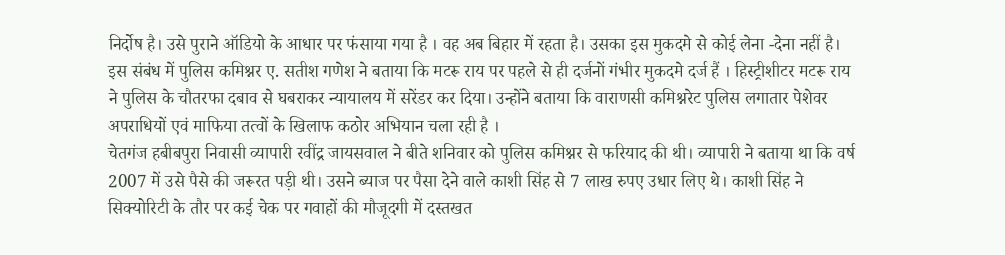निर्दोष है। उसे पुराने ऑडियो के आधार पर फंसाया गया है । वह अब बिहार में रहता है। उसका इस मुकदमे से कोई लेना -देना नहीं है। इस संबंध में पुलिस कमिश्नर ए. सतीश गणेश ने बताया कि मटरू राय पर पहले से ही दर्जनों गंभीर मुकदमे दर्ज हैं । हिस्ट्रीशीटर मटरू राय ने पुलिस के चौतरफा दबाव से घबराकर न्यायालय में सरेंडर कर दिया। उन्होंने बताया कि वाराणसी कमिश्नरेट पुलिस लगातार पेशेवर अपराधियों एवं माफिया तत्वों के खिलाफ कठोर अभियान चला रही है ।
चेतगंज हबीबपुरा निवासी व्यापारी रवींद्र जायसवाल ने बीते शनिवार को पुलिस कमिश्नर से फरियाद की थी। व्यापारी ने बताया था कि वर्ष 2007 में उसे पैसे की जरूरत पड़ी थी। उसने ब्याज पर पैसा देने वाले काशी सिंह से 7 लाख रुपए उधार लिए थे। काशी सिंह ने सिक्योरिटी के तौर पर कई चेक पर गवाहों की मौजूदगी में दस्तखत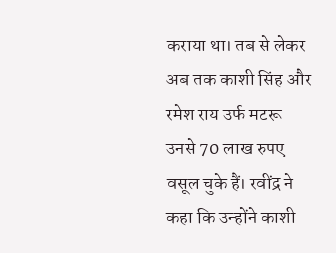कराया था। तब से लेकर अब तक काशी सिंह और रमेश राय उर्फ मटरू उनसे 70 लाख रुपए वसूल चुके हैं। रवींद्र ने कहा कि उन्होंने काशी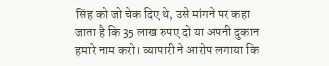सिंह को जो चेक दिए थे, उसे मांगने पर कहा जाता है कि 35 लाख रुपए दो या अपनी दुकान हमारे नाम करो। व्यापारी ने आरोप लगाया कि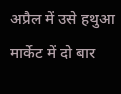अप्रैल में उसे हथुआ मार्केट में दो बार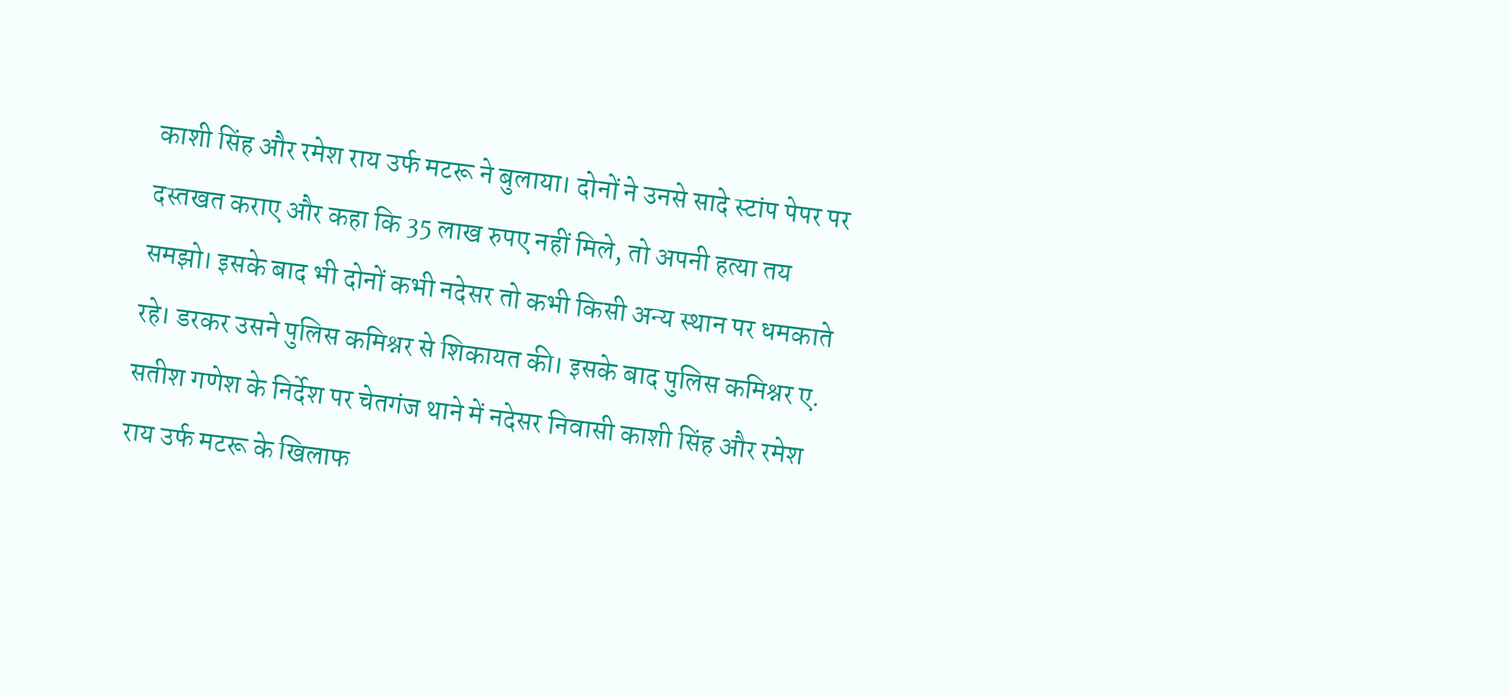काशी सिंह और रमेश राय उर्फ मटरू ने बुलाया। दोनों ने उनसे सादे स्टांप पेपर पर दस्तखत कराए और कहा कि 35 लाख रुपए नहीं मिले, तो अपनी हत्या तय समझो। इसके बाद भी दोनों कभी नदेसर तो कभी किसी अन्य स्थान पर धमकाते रहे। डरकर उसने पुलिस कमिश्नर से शिकायत की। इसके बाद पुलिस कमिश्नर ए. सतीश गणेश के निर्देश पर चेतगंज थाने में नदेसर निवासी काशी सिंह और रमेश राय उर्फ मटरू के खिलाफ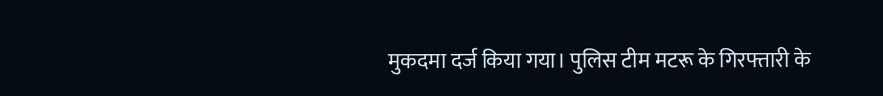मुकदमा दर्ज किया गया। पुलिस टीम मटरू के गिरफ्तारी के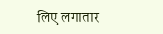लिए लगातार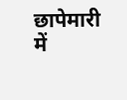छापेमारी में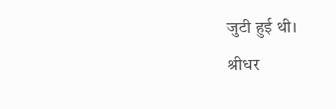जुटी हुई थी।
श्रीधर